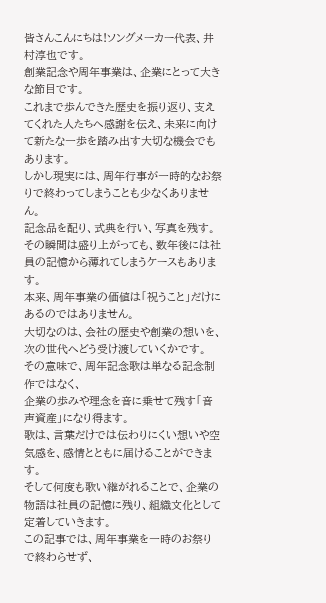皆さんこんにちは!ソングメーカー代表、井村淳也です。
創業記念や周年事業は、企業にとって大きな節目です。
これまで歩んできた歴史を振り返り、支えてくれた人たちへ感謝を伝え、未来に向けて新たな一歩を踏み出す大切な機会でもあります。
しかし現実には、周年行事が一時的なお祭りで終わってしまうことも少なくありません。
記念品を配り、式典を行い、写真を残す。
その瞬間は盛り上がっても、数年後には社員の記憶から薄れてしまうケースもあります。
本来、周年事業の価値は「祝うこと」だけにあるのではありません。
大切なのは、会社の歴史や創業の想いを、次の世代へどう受け渡していくかです。
その意味で、周年記念歌は単なる記念制作ではなく、
企業の歩みや理念を音に乗せて残す「音声資産」になり得ます。
歌は、言葉だけでは伝わりにくい想いや空気感を、感情とともに届けることができます。
そして何度も歌い継がれることで、企業の物語は社員の記憶に残り、組織文化として定着していきます。
この記事では、周年事業を一時のお祭りで終わらせず、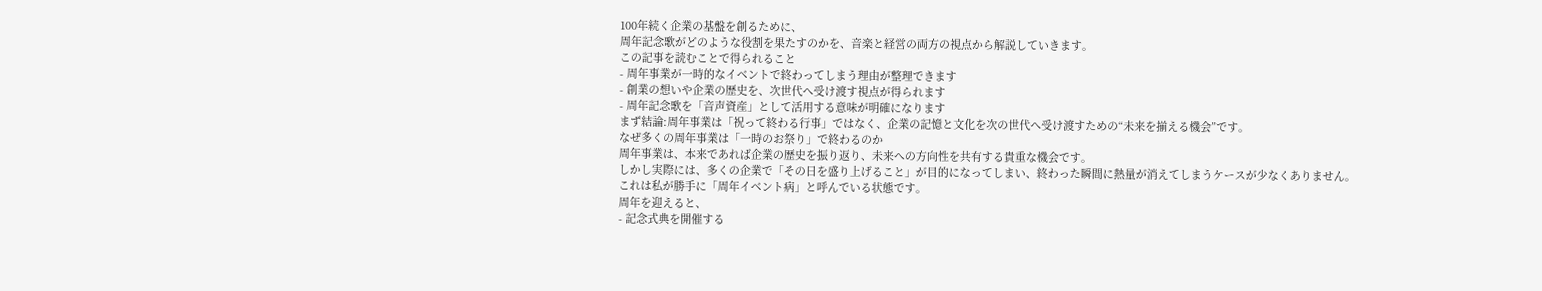100年続く企業の基盤を創るために、
周年記念歌がどのような役割を果たすのかを、音楽と経営の両方の視点から解説していきます。
この記事を読むことで得られること
- 周年事業が一時的なイベントで終わってしまう理由が整理できます
- 創業の想いや企業の歴史を、次世代へ受け渡す視点が得られます
- 周年記念歌を「音声資産」として活用する意味が明確になります
まず結論:周年事業は「祝って終わる行事」ではなく、企業の記憶と文化を次の世代へ受け渡すための“未来を揃える機会”です。
なぜ多くの周年事業は「一時のお祭り」で終わるのか
周年事業は、本来であれば企業の歴史を振り返り、未来への方向性を共有する貴重な機会です。
しかし実際には、多くの企業で「その日を盛り上げること」が目的になってしまい、終わった瞬間に熱量が消えてしまうケースが少なくありません。
これは私が勝手に「周年イベント病」と呼んでいる状態です。
周年を迎えると、
- 記念式典を開催する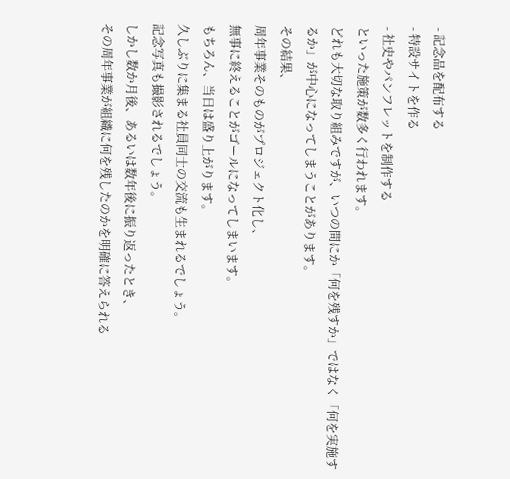- 記念品を配布する
- 特設サイトを作る
- 社史やパンフレットを制作する
といった施策が数多く行われます。
どれも大切な取り組みですが、いつの間にか「何を残すか」ではなく「何を実施するか」が中心になってしまうことがあります。
その結果、
周年事業そのものがプロジェクト化し、
無事に終えることがゴールになってしまいます。
もちろん、当日は盛り上がります。
久しぶりに集まる社員同士の交流も生まれるでしょう。
記念写真も撮影されるでしょう。
しかし数か月後、あるいは数年後に振り返ったとき、
その周年事業が組織に何を残したのかを明確に答えられる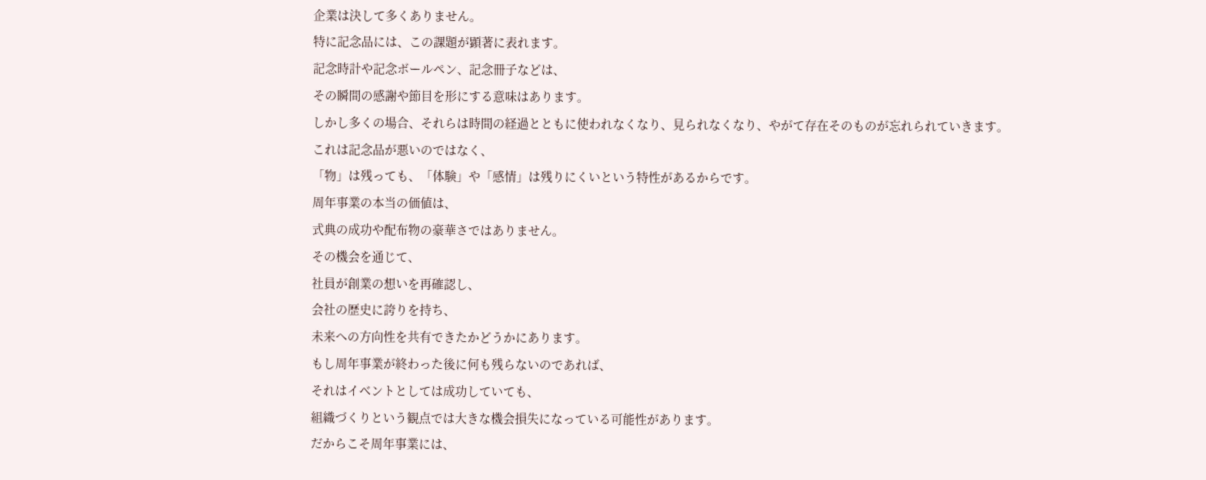企業は決して多くありません。
特に記念品には、この課題が顕著に表れます。
記念時計や記念ボールペン、記念冊子などは、
その瞬間の感謝や節目を形にする意味はあります。
しかし多くの場合、それらは時間の経過とともに使われなくなり、見られなくなり、やがて存在そのものが忘れられていきます。
これは記念品が悪いのではなく、
「物」は残っても、「体験」や「感情」は残りにくいという特性があるからです。
周年事業の本当の価値は、
式典の成功や配布物の豪華さではありません。
その機会を通じて、
社員が創業の想いを再確認し、
会社の歴史に誇りを持ち、
未来への方向性を共有できたかどうかにあります。
もし周年事業が終わった後に何も残らないのであれば、
それはイベントとしては成功していても、
組織づくりという観点では大きな機会損失になっている可能性があります。
だからこそ周年事業には、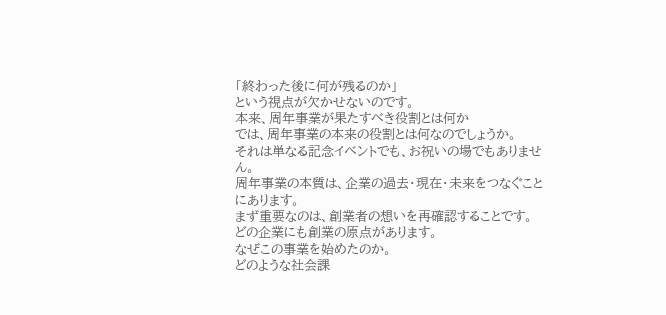「終わった後に何が残るのか」
という視点が欠かせないのです。
本来、周年事業が果たすべき役割とは何か
では、周年事業の本来の役割とは何なのでしょうか。
それは単なる記念イベントでも、お祝いの場でもありません。
周年事業の本質は、企業の過去・現在・未来をつなぐことにあります。
まず重要なのは、創業者の想いを再確認することです。
どの企業にも創業の原点があります。
なぜこの事業を始めたのか。
どのような社会課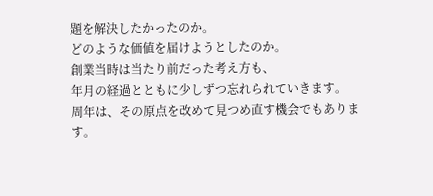題を解決したかったのか。
どのような価値を届けようとしたのか。
創業当時は当たり前だった考え方も、
年月の経過とともに少しずつ忘れられていきます。
周年は、その原点を改めて見つめ直す機会でもあります。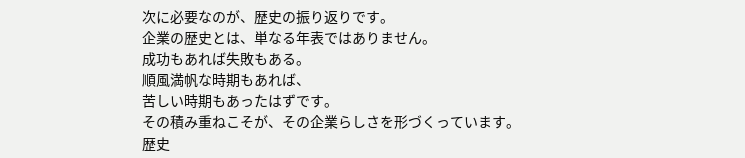次に必要なのが、歴史の振り返りです。
企業の歴史とは、単なる年表ではありません。
成功もあれば失敗もある。
順風満帆な時期もあれば、
苦しい時期もあったはずです。
その積み重ねこそが、その企業らしさを形づくっています。
歴史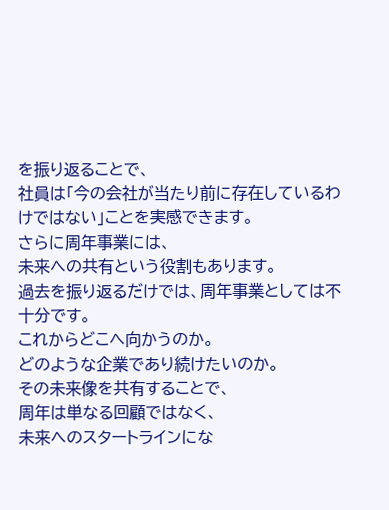を振り返ることで、
社員は「今の会社が当たり前に存在しているわけではない」ことを実感できます。
さらに周年事業には、
未来への共有という役割もあります。
過去を振り返るだけでは、周年事業としては不十分です。
これからどこへ向かうのか。
どのような企業であり続けたいのか。
その未来像を共有することで、
周年は単なる回顧ではなく、
未来へのスタートラインにな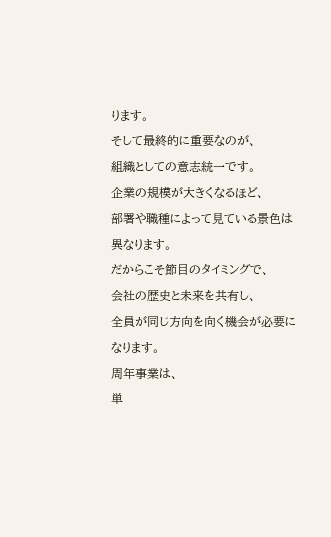ります。
そして最終的に重要なのが、
組織としての意志統一です。
企業の規模が大きくなるほど、
部署や職種によって見ている景色は異なります。
だからこそ節目のタイミングで、
会社の歴史と未来を共有し、
全員が同じ方向を向く機会が必要になります。
周年事業は、
単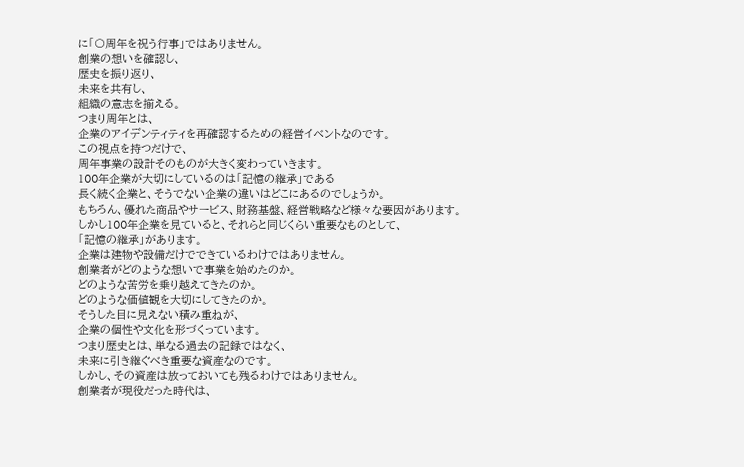に「〇周年を祝う行事」ではありません。
創業の想いを確認し、
歴史を振り返り、
未来を共有し、
組織の意志を揃える。
つまり周年とは、
企業のアイデンティティを再確認するための経営イベントなのです。
この視点を持つだけで、
周年事業の設計そのものが大きく変わっていきます。
100年企業が大切にしているのは「記憶の継承」である
長く続く企業と、そうでない企業の違いはどこにあるのでしょうか。
もちろん、優れた商品やサービス、財務基盤、経営戦略など様々な要因があります。
しかし100年企業を見ていると、それらと同じくらい重要なものとして、
「記憶の継承」があります。
企業は建物や設備だけでできているわけではありません。
創業者がどのような想いで事業を始めたのか。
どのような苦労を乗り越えてきたのか。
どのような価値観を大切にしてきたのか。
そうした目に見えない積み重ねが、
企業の個性や文化を形づくっています。
つまり歴史とは、単なる過去の記録ではなく、
未来に引き継ぐべき重要な資産なのです。
しかし、その資産は放っておいても残るわけではありません。
創業者が現役だった時代は、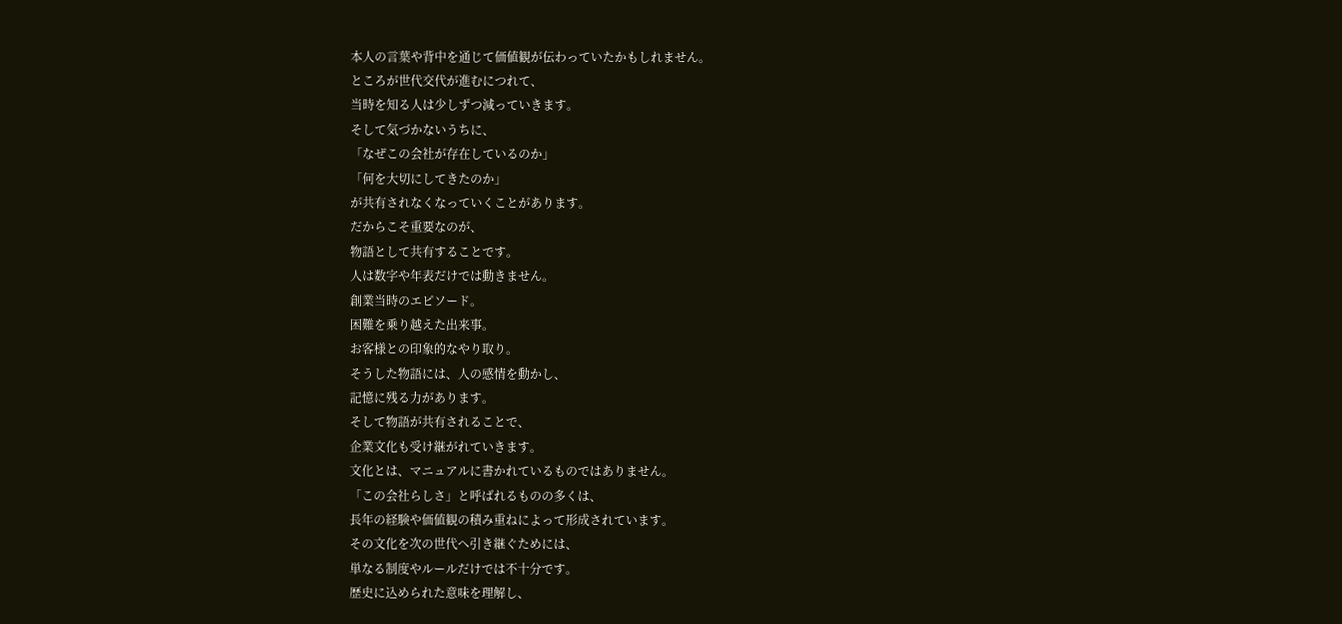本人の言葉や背中を通じて価値観が伝わっていたかもしれません。
ところが世代交代が進むにつれて、
当時を知る人は少しずつ減っていきます。
そして気づかないうちに、
「なぜこの会社が存在しているのか」
「何を大切にしてきたのか」
が共有されなくなっていくことがあります。
だからこそ重要なのが、
物語として共有することです。
人は数字や年表だけでは動きません。
創業当時のエピソード。
困難を乗り越えた出来事。
お客様との印象的なやり取り。
そうした物語には、人の感情を動かし、
記憶に残る力があります。
そして物語が共有されることで、
企業文化も受け継がれていきます。
文化とは、マニュアルに書かれているものではありません。
「この会社らしさ」と呼ばれるものの多くは、
長年の経験や価値観の積み重ねによって形成されています。
その文化を次の世代へ引き継ぐためには、
単なる制度やルールだけでは不十分です。
歴史に込められた意味を理解し、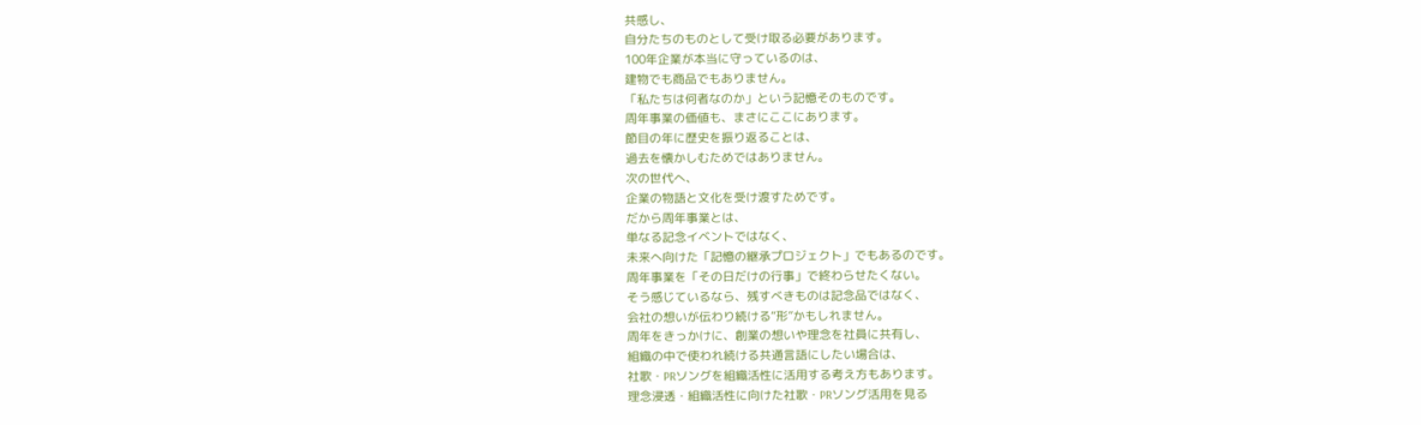共感し、
自分たちのものとして受け取る必要があります。
100年企業が本当に守っているのは、
建物でも商品でもありません。
「私たちは何者なのか」という記憶そのものです。
周年事業の価値も、まさにここにあります。
節目の年に歴史を振り返ることは、
過去を懐かしむためではありません。
次の世代へ、
企業の物語と文化を受け渡すためです。
だから周年事業とは、
単なる記念イベントではなく、
未来へ向けた「記憶の継承プロジェクト」でもあるのです。
周年事業を「その日だけの行事」で終わらせたくない。
そう感じているなら、残すべきものは記念品ではなく、
会社の想いが伝わり続ける“形”かもしれません。
周年をきっかけに、創業の想いや理念を社員に共有し、
組織の中で使われ続ける共通言語にしたい場合は、
社歌・PRソングを組織活性に活用する考え方もあります。
理念浸透・組織活性に向けた社歌・PRソング活用を見る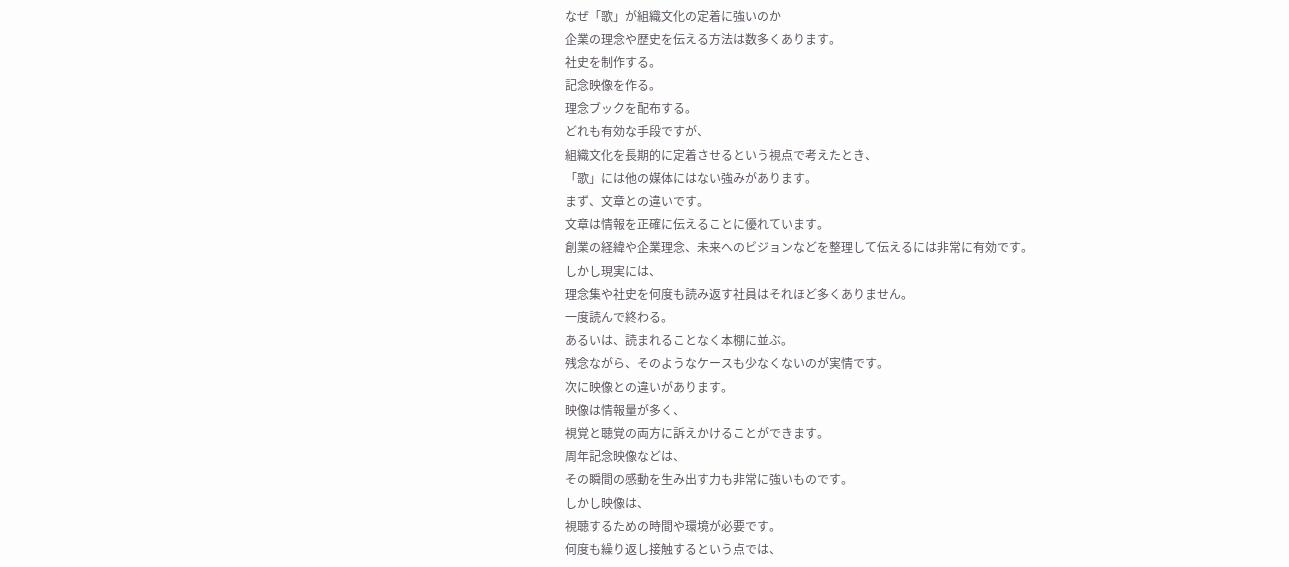なぜ「歌」が組織文化の定着に強いのか
企業の理念や歴史を伝える方法は数多くあります。
社史を制作する。
記念映像を作る。
理念ブックを配布する。
どれも有効な手段ですが、
組織文化を長期的に定着させるという視点で考えたとき、
「歌」には他の媒体にはない強みがあります。
まず、文章との違いです。
文章は情報を正確に伝えることに優れています。
創業の経緯や企業理念、未来へのビジョンなどを整理して伝えるには非常に有効です。
しかし現実には、
理念集や社史を何度も読み返す社員はそれほど多くありません。
一度読んで終わる。
あるいは、読まれることなく本棚に並ぶ。
残念ながら、そのようなケースも少なくないのが実情です。
次に映像との違いがあります。
映像は情報量が多く、
視覚と聴覚の両方に訴えかけることができます。
周年記念映像などは、
その瞬間の感動を生み出す力も非常に強いものです。
しかし映像は、
視聴するための時間や環境が必要です。
何度も繰り返し接触するという点では、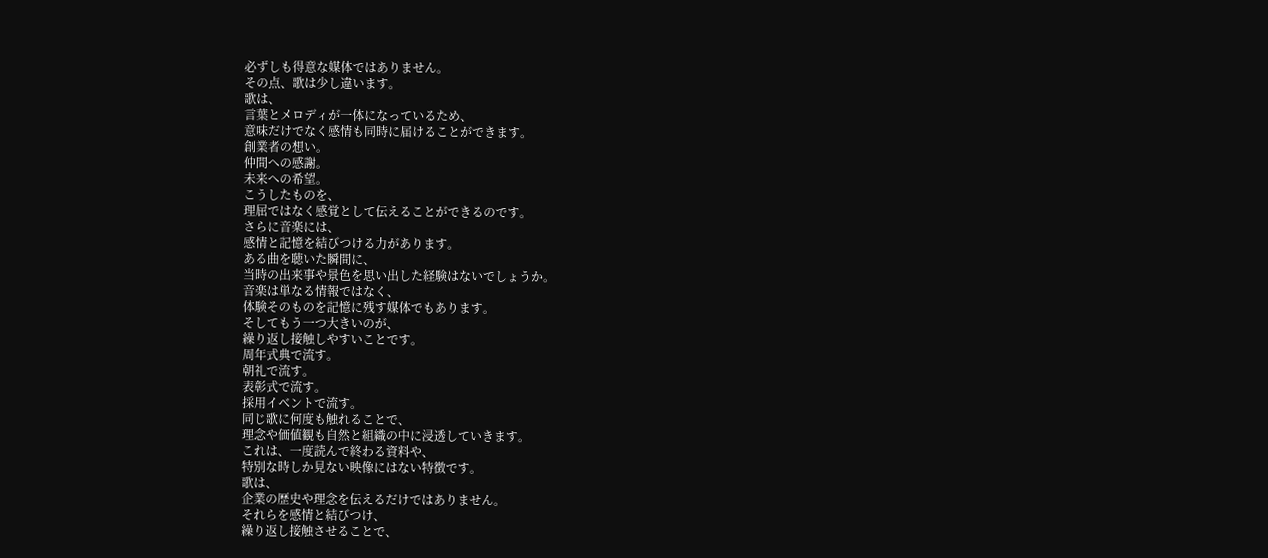必ずしも得意な媒体ではありません。
その点、歌は少し違います。
歌は、
言葉とメロディが一体になっているため、
意味だけでなく感情も同時に届けることができます。
創業者の想い。
仲間への感謝。
未来への希望。
こうしたものを、
理屈ではなく感覚として伝えることができるのです。
さらに音楽には、
感情と記憶を結びつける力があります。
ある曲を聴いた瞬間に、
当時の出来事や景色を思い出した経験はないでしょうか。
音楽は単なる情報ではなく、
体験そのものを記憶に残す媒体でもあります。
そしてもう一つ大きいのが、
繰り返し接触しやすいことです。
周年式典で流す。
朝礼で流す。
表彰式で流す。
採用イベントで流す。
同じ歌に何度も触れることで、
理念や価値観も自然と組織の中に浸透していきます。
これは、一度読んで終わる資料や、
特別な時しか見ない映像にはない特徴です。
歌は、
企業の歴史や理念を伝えるだけではありません。
それらを感情と結びつけ、
繰り返し接触させることで、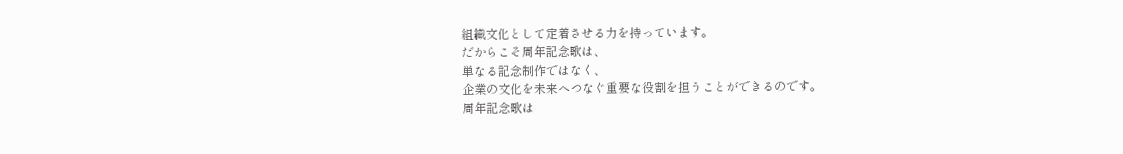組織文化として定着させる力を持っています。
だからこそ周年記念歌は、
単なる記念制作ではなく、
企業の文化を未来へつなぐ重要な役割を担うことができるのです。
周年記念歌は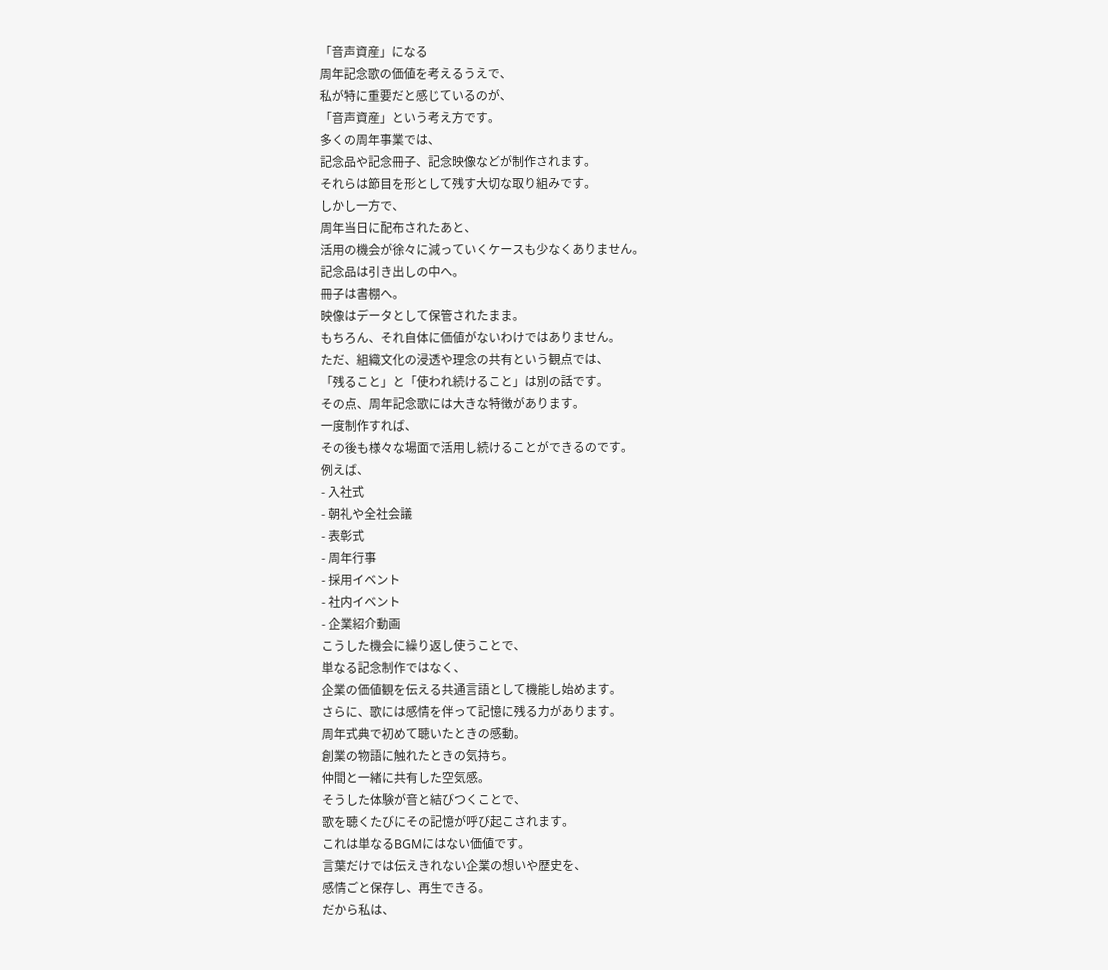「音声資産」になる
周年記念歌の価値を考えるうえで、
私が特に重要だと感じているのが、
「音声資産」という考え方です。
多くの周年事業では、
記念品や記念冊子、記念映像などが制作されます。
それらは節目を形として残す大切な取り組みです。
しかし一方で、
周年当日に配布されたあと、
活用の機会が徐々に減っていくケースも少なくありません。
記念品は引き出しの中へ。
冊子は書棚へ。
映像はデータとして保管されたまま。
もちろん、それ自体に価値がないわけではありません。
ただ、組織文化の浸透や理念の共有という観点では、
「残ること」と「使われ続けること」は別の話です。
その点、周年記念歌には大きな特徴があります。
一度制作すれば、
その後も様々な場面で活用し続けることができるのです。
例えば、
- 入社式
- 朝礼や全社会議
- 表彰式
- 周年行事
- 採用イベント
- 社内イベント
- 企業紹介動画
こうした機会に繰り返し使うことで、
単なる記念制作ではなく、
企業の価値観を伝える共通言語として機能し始めます。
さらに、歌には感情を伴って記憶に残る力があります。
周年式典で初めて聴いたときの感動。
創業の物語に触れたときの気持ち。
仲間と一緒に共有した空気感。
そうした体験が音と結びつくことで、
歌を聴くたびにその記憶が呼び起こされます。
これは単なるBGMにはない価値です。
言葉だけでは伝えきれない企業の想いや歴史を、
感情ごと保存し、再生できる。
だから私は、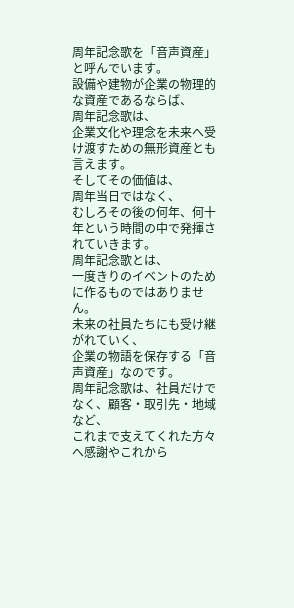周年記念歌を「音声資産」と呼んでいます。
設備や建物が企業の物理的な資産であるならば、
周年記念歌は、
企業文化や理念を未来へ受け渡すための無形資産とも言えます。
そしてその価値は、
周年当日ではなく、
むしろその後の何年、何十年という時間の中で発揮されていきます。
周年記念歌とは、
一度きりのイベントのために作るものではありません。
未来の社員たちにも受け継がれていく、
企業の物語を保存する「音声資産」なのです。
周年記念歌は、社員だけでなく、顧客・取引先・地域など、
これまで支えてくれた方々へ感謝やこれから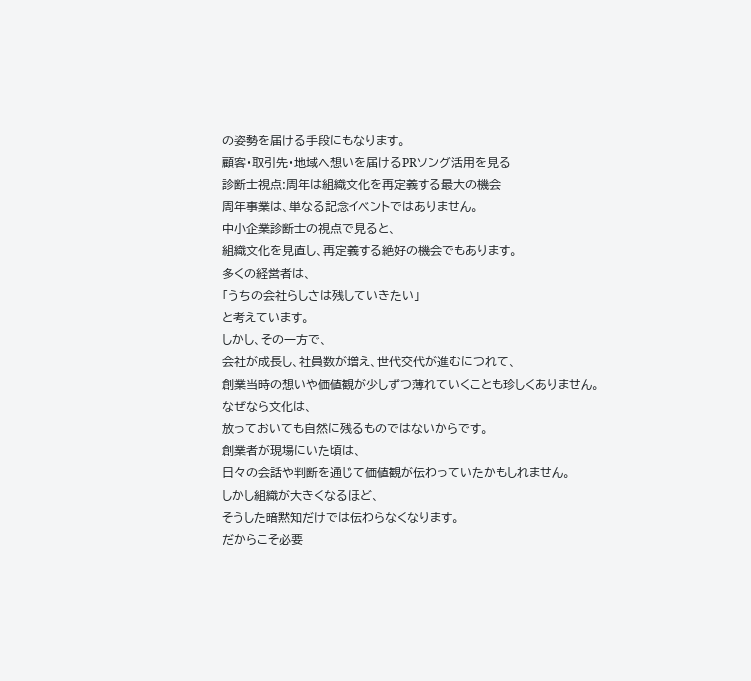の姿勢を届ける手段にもなります。
顧客・取引先・地域へ想いを届けるPRソング活用を見る
診断士視点:周年は組織文化を再定義する最大の機会
周年事業は、単なる記念イベントではありません。
中小企業診断士の視点で見ると、
組織文化を見直し、再定義する絶好の機会でもあります。
多くの経営者は、
「うちの会社らしさは残していきたい」
と考えています。
しかし、その一方で、
会社が成長し、社員数が増え、世代交代が進むにつれて、
創業当時の想いや価値観が少しずつ薄れていくことも珍しくありません。
なぜなら文化は、
放っておいても自然に残るものではないからです。
創業者が現場にいた頃は、
日々の会話や判断を通じて価値観が伝わっていたかもしれません。
しかし組織が大きくなるほど、
そうした暗黙知だけでは伝わらなくなります。
だからこそ必要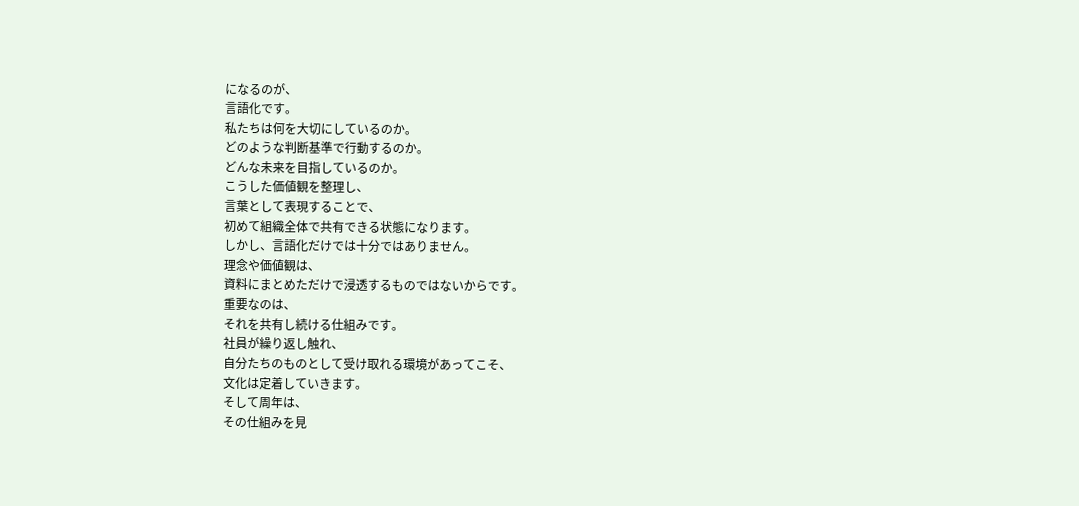になるのが、
言語化です。
私たちは何を大切にしているのか。
どのような判断基準で行動するのか。
どんな未来を目指しているのか。
こうした価値観を整理し、
言葉として表現することで、
初めて組織全体で共有できる状態になります。
しかし、言語化だけでは十分ではありません。
理念や価値観は、
資料にまとめただけで浸透するものではないからです。
重要なのは、
それを共有し続ける仕組みです。
社員が繰り返し触れ、
自分たちのものとして受け取れる環境があってこそ、
文化は定着していきます。
そして周年は、
その仕組みを見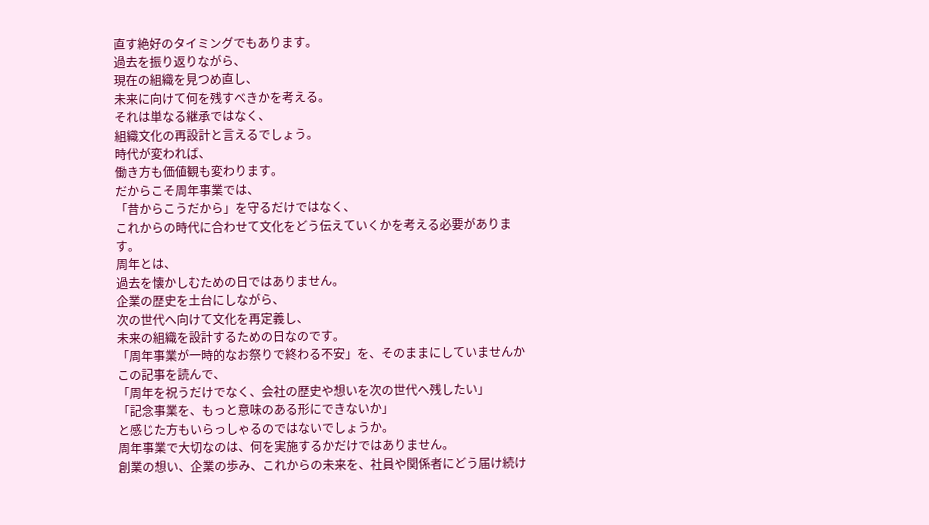直す絶好のタイミングでもあります。
過去を振り返りながら、
現在の組織を見つめ直し、
未来に向けて何を残すべきかを考える。
それは単なる継承ではなく、
組織文化の再設計と言えるでしょう。
時代が変われば、
働き方も価値観も変わります。
だからこそ周年事業では、
「昔からこうだから」を守るだけではなく、
これからの時代に合わせて文化をどう伝えていくかを考える必要があります。
周年とは、
過去を懐かしむための日ではありません。
企業の歴史を土台にしながら、
次の世代へ向けて文化を再定義し、
未来の組織を設計するための日なのです。
「周年事業が一時的なお祭りで終わる不安」を、そのままにしていませんか
この記事を読んで、
「周年を祝うだけでなく、会社の歴史や想いを次の世代へ残したい」
「記念事業を、もっと意味のある形にできないか」
と感じた方もいらっしゃるのではないでしょうか。
周年事業で大切なのは、何を実施するかだけではありません。
創業の想い、企業の歩み、これからの未来を、社員や関係者にどう届け続け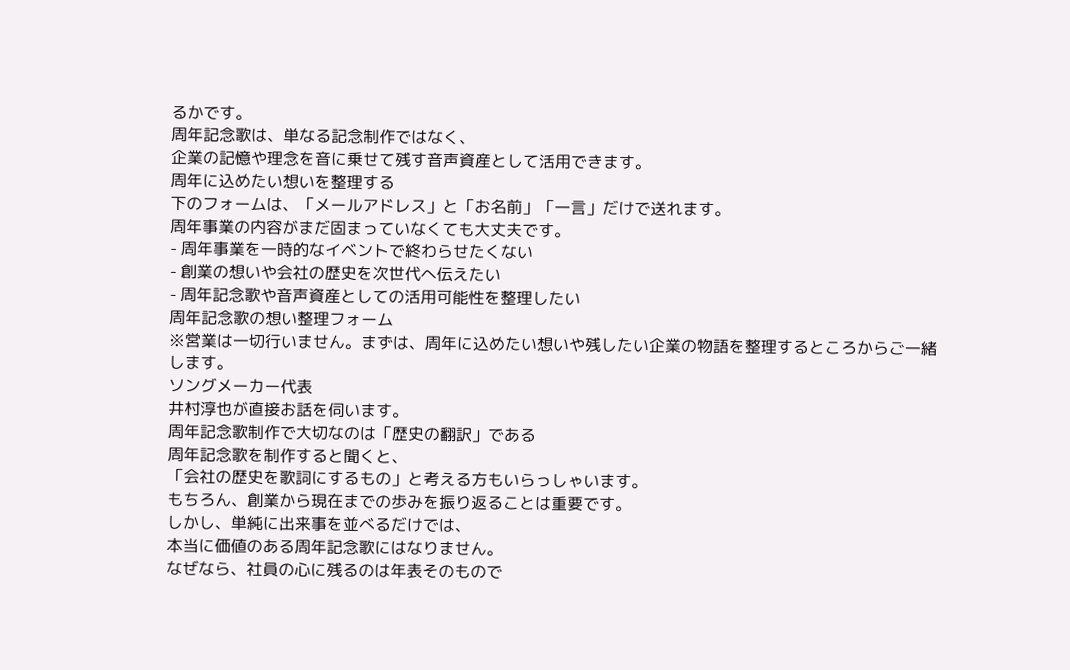るかです。
周年記念歌は、単なる記念制作ではなく、
企業の記憶や理念を音に乗せて残す音声資産として活用できます。
周年に込めたい想いを整理する
下のフォームは、「メールアドレス」と「お名前」「一言」だけで送れます。
周年事業の内容がまだ固まっていなくても大丈夫です。
- 周年事業を一時的なイベントで終わらせたくない
- 創業の想いや会社の歴史を次世代へ伝えたい
- 周年記念歌や音声資産としての活用可能性を整理したい
周年記念歌の想い整理フォーム
※営業は一切行いません。まずは、周年に込めたい想いや残したい企業の物語を整理するところからご一緒します。
ソングメーカー代表
井村淳也が直接お話を伺います。
周年記念歌制作で大切なのは「歴史の翻訳」である
周年記念歌を制作すると聞くと、
「会社の歴史を歌詞にするもの」と考える方もいらっしゃいます。
もちろん、創業から現在までの歩みを振り返ることは重要です。
しかし、単純に出来事を並べるだけでは、
本当に価値のある周年記念歌にはなりません。
なぜなら、社員の心に残るのは年表そのもので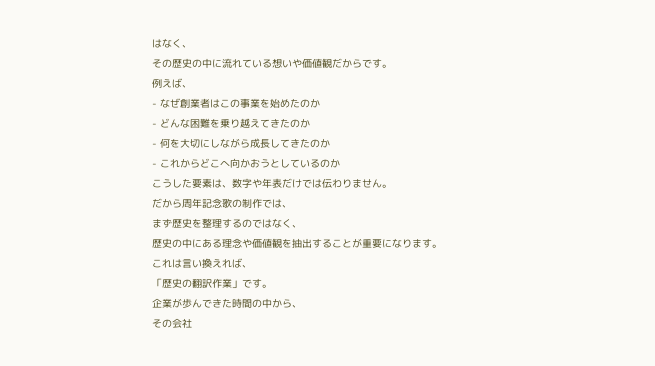はなく、
その歴史の中に流れている想いや価値観だからです。
例えば、
- なぜ創業者はこの事業を始めたのか
- どんな困難を乗り越えてきたのか
- 何を大切にしながら成長してきたのか
- これからどこへ向かおうとしているのか
こうした要素は、数字や年表だけでは伝わりません。
だから周年記念歌の制作では、
まず歴史を整理するのではなく、
歴史の中にある理念や価値観を抽出することが重要になります。
これは言い換えれば、
「歴史の翻訳作業」です。
企業が歩んできた時間の中から、
その会社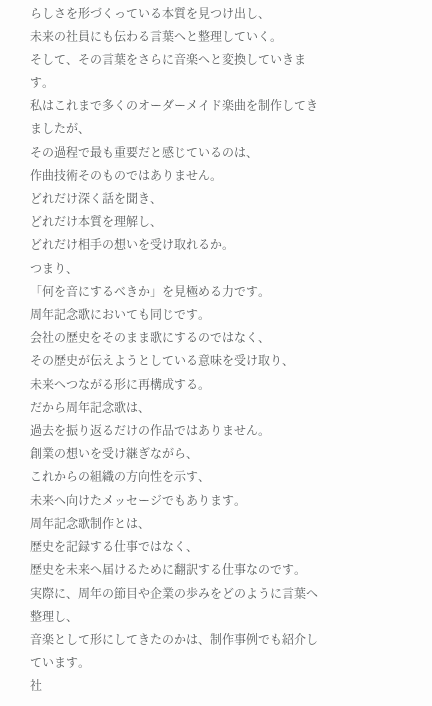らしさを形づくっている本質を見つけ出し、
未来の社員にも伝わる言葉へと整理していく。
そして、その言葉をさらに音楽へと変換していきます。
私はこれまで多くのオーダーメイド楽曲を制作してきましたが、
その過程で最も重要だと感じているのは、
作曲技術そのものではありません。
どれだけ深く話を聞き、
どれだけ本質を理解し、
どれだけ相手の想いを受け取れるか。
つまり、
「何を音にするべきか」を見極める力です。
周年記念歌においても同じです。
会社の歴史をそのまま歌にするのではなく、
その歴史が伝えようとしている意味を受け取り、
未来へつながる形に再構成する。
だから周年記念歌は、
過去を振り返るだけの作品ではありません。
創業の想いを受け継ぎながら、
これからの組織の方向性を示す、
未来へ向けたメッセージでもあります。
周年記念歌制作とは、
歴史を記録する仕事ではなく、
歴史を未来へ届けるために翻訳する仕事なのです。
実際に、周年の節目や企業の歩みをどのように言葉へ整理し、
音楽として形にしてきたのかは、制作事例でも紹介しています。
社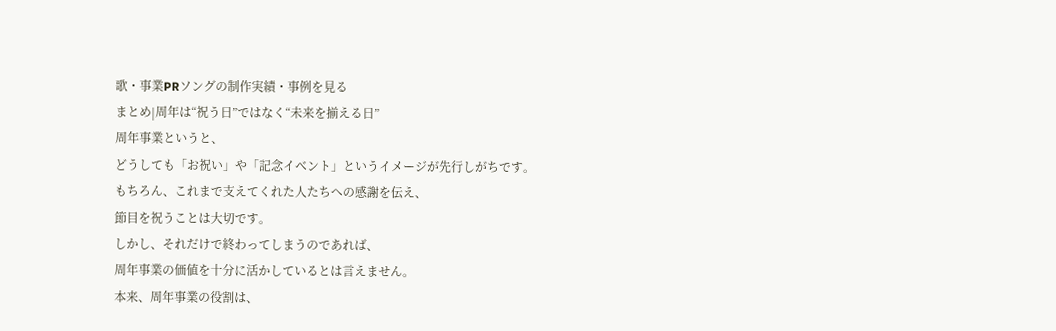歌・事業PRソングの制作実績・事例を見る
まとめ|周年は“祝う日”ではなく“未来を揃える日”
周年事業というと、
どうしても「お祝い」や「記念イベント」というイメージが先行しがちです。
もちろん、これまで支えてくれた人たちへの感謝を伝え、
節目を祝うことは大切です。
しかし、それだけで終わってしまうのであれば、
周年事業の価値を十分に活かしているとは言えません。
本来、周年事業の役割は、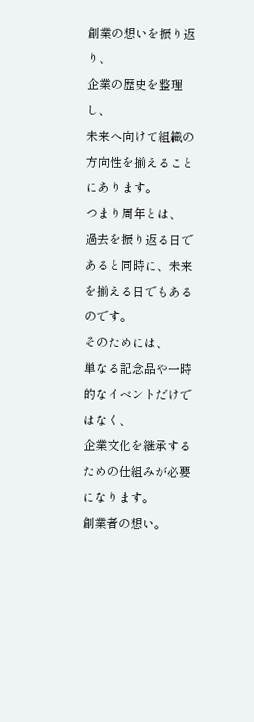創業の想いを振り返り、
企業の歴史を整理し、
未来へ向けて組織の方向性を揃えることにあります。
つまり周年とは、
過去を振り返る日であると同時に、未来を揃える日でもあるのです。
そのためには、
単なる記念品や一時的なイベントだけではなく、
企業文化を継承するための仕組みが必要になります。
創業者の想い。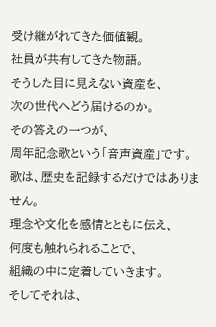受け継がれてきた価値観。
社員が共有してきた物語。
そうした目に見えない資産を、
次の世代へどう届けるのか。
その答えの一つが、
周年記念歌という「音声資産」です。
歌は、歴史を記録するだけではありません。
理念や文化を感情とともに伝え、
何度も触れられることで、
組織の中に定着していきます。
そしてそれは、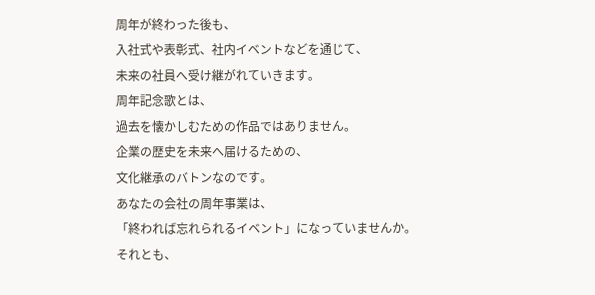周年が終わった後も、
入社式や表彰式、社内イベントなどを通じて、
未来の社員へ受け継がれていきます。
周年記念歌とは、
過去を懐かしむための作品ではありません。
企業の歴史を未来へ届けるための、
文化継承のバトンなのです。
あなたの会社の周年事業は、
「終われば忘れられるイベント」になっていませんか。
それとも、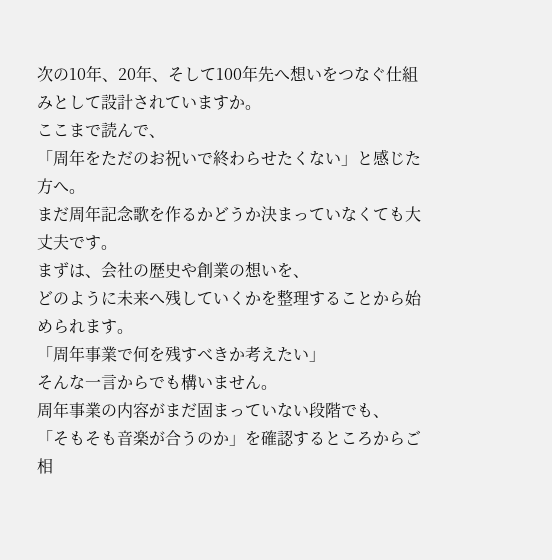次の10年、20年、そして100年先へ想いをつなぐ仕組みとして設計されていますか。
ここまで読んで、
「周年をただのお祝いで終わらせたくない」と感じた方へ。
まだ周年記念歌を作るかどうか決まっていなくても大丈夫です。
まずは、会社の歴史や創業の想いを、
どのように未来へ残していくかを整理することから始められます。
「周年事業で何を残すべきか考えたい」
そんな一言からでも構いません。
周年事業の内容がまだ固まっていない段階でも、
「そもそも音楽が合うのか」を確認するところからご相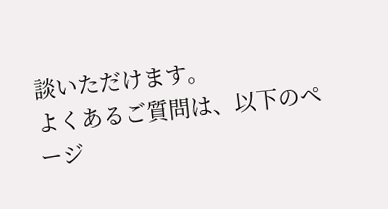談いただけます。
よくあるご質問は、以下のページ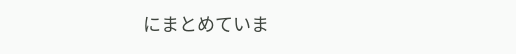にまとめていま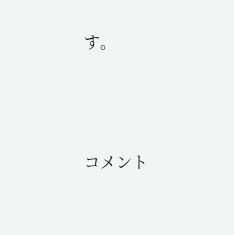す。




コメント